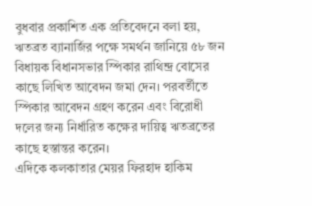বুধবার প্রকাশিত এক প্রতিবেদনে বলা হয়, ঋতব্রত ব্যানার্জির পক্ষে সমর্থন জানিয়ে ৫৮ জন বিধায়ক বিধানসভার স্পিকার রাথিন্দ্র বোসের কাছে লিখিত আবেদন জমা দেন। পরবর্তীতে স্পিকার আবেদন গ্রহণ করেন এবং বিরোধী দলের জন্য নির্ধারিত কক্ষের দায়িত্ব ঋতব্রতের কাছে হস্তান্তর করেন।
এদিকে কলকাতার মেয়র ফিরহাদ হাকিম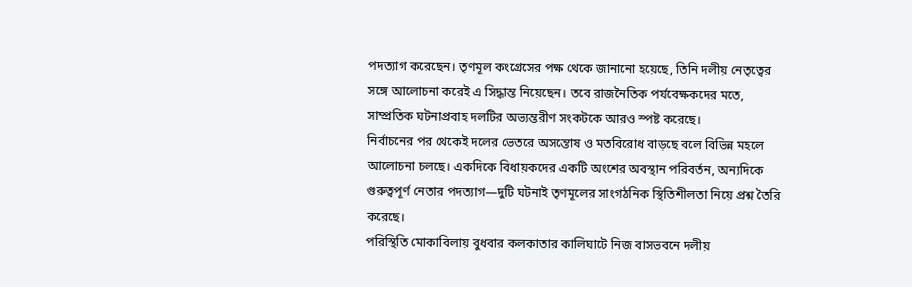পদত্যাগ করেছেন। তৃণমূল কংগ্রেসের পক্ষ থেকে জানানো হয়েছে, তিনি দলীয় নেতৃত্বের সঙ্গে আলোচনা করেই এ সিদ্ধান্ত নিয়েছেন। তবে রাজনৈতিক পর্যবেক্ষকদের মতে, সাম্প্রতিক ঘটনাপ্রবাহ দলটির অভ্যন্তরীণ সংকটকে আরও স্পষ্ট করেছে।
নির্বাচনের পর থেকেই দলের ভেতরে অসন্তোষ ও মতবিরোধ বাড়ছে বলে বিভিন্ন মহলে আলোচনা চলছে। একদিকে বিধায়কদের একটি অংশের অবস্থান পরিবর্তন, অন্যদিকে গুরুত্বপূর্ণ নেতার পদত্যাগ—দুটি ঘটনাই তৃণমূলের সাংগঠনিক স্থিতিশীলতা নিয়ে প্রশ্ন তৈরি করেছে।
পরিস্থিতি মোকাবিলায় বুধবার কলকাতার কালিঘাটে নিজ বাসভবনে দলীয়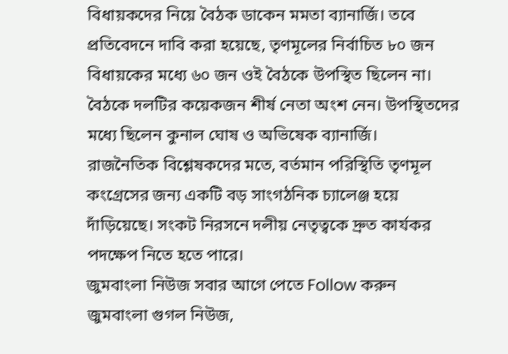বিধায়কদের নিয়ে বৈঠক ডাকেন মমতা ব্যানার্জি। তবে প্রতিবেদনে দাবি করা হয়েছে, তৃণমূলের নির্বাচিত ৮০ জন বিধায়কের মধ্যে ৬০ জন ওই বৈঠকে উপস্থিত ছিলেন না।
বৈঠকে দলটির কয়েকজন শীর্ষ নেতা অংশ নেন। উপস্থিতদের মধ্যে ছিলেন কুনাল ঘোষ ও অভিষেক ব্যানার্জি।
রাজনৈতিক বিশ্লেষকদের মতে, বর্তমান পরিস্থিতি তৃণমূল কংগ্রেসের জন্য একটি বড় সাংগঠনিক চ্যালেঞ্জ হয়ে দাঁড়িয়েছে। সংকট নিরসনে দলীয় নেতৃত্বকে দ্রুত কার্যকর পদক্ষেপ নিতে হতে পারে।
জুমবাংলা নিউজ সবার আগে পেতে Follow করুন জুমবাংলা গুগল নিউজ,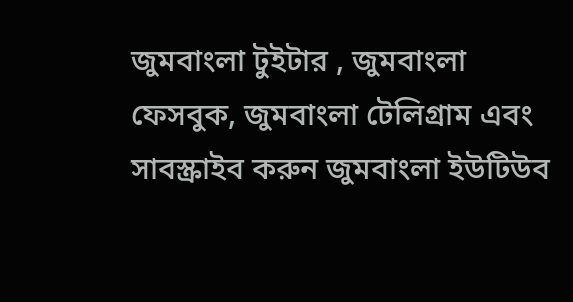জুমবাংলা টুইটার , জুমবাংলা ফেসবুক, জুমবাংলা টেলিগ্রাম এবং সাবস্ক্রাইব করুন জুমবাংলা ইউটিউব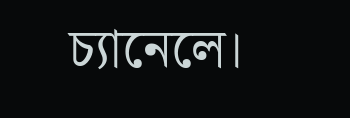চ্যানেলে।